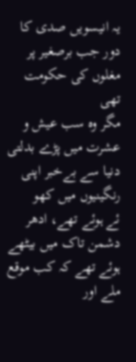یہ انیسویں صدی کا دور جب برصغیر پر مغلوں کی حکومت تھی
مگر وہ سب عیش و عشرت میں پڑے بدلتی دنیا سے بےخبر اپنی رنگینیوں میں کھو
ئے ہوئے تھے، ادھر دشمن تاک میں بیٹھے ہوئے تھے کہ کب موقع ملے اور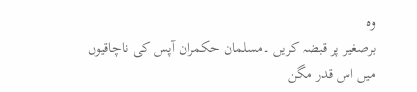وہ
برصغیر پر قبضہ کریں ۔مسلمان حکمران آپس کی ناچاقیوں میں اس قدر مگن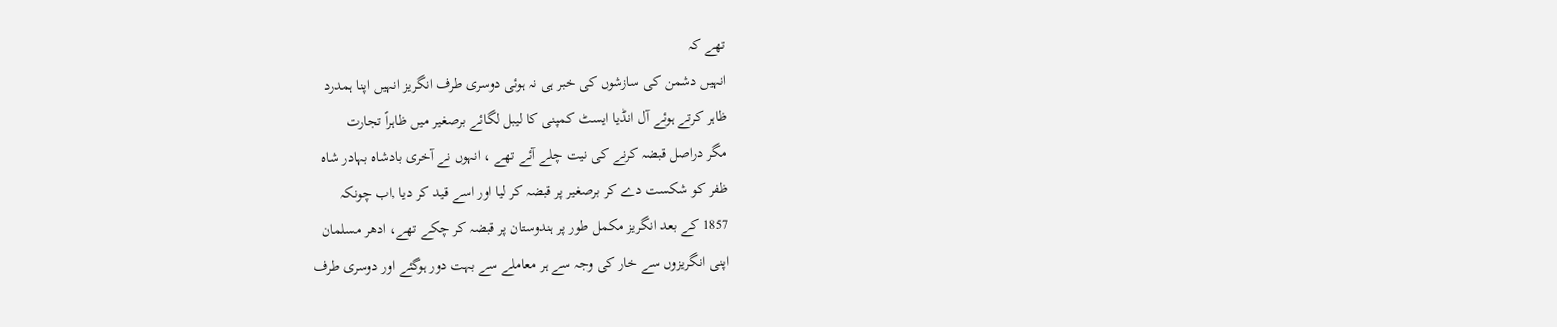تھے کہ
انہیں دشمن کی سازشوں کی خبر ہی نہ ہوئی دوسری طرف انگریز انہیں اپنا ہمدرد
ظاہر کرتے ہوئے آل انڈیا ایسٹ کمپنی کا لیبل لگائے برصغیر میں ظاہراً تجارت
مگر دراصل قبضہ کرنے کی نیت چلے آئے تھے ، انہوں نے آخری بادشاہ بہادر شاہ
ظفر کو شکست دے کر برصغیر پر قبضہ کر لیا اور اسے قید کر دیا ,اب چونکہ
1857 کے بعد انگریز مکمل طور پر ہندوستان پر قبضہ کر چکے تھے، ادھر مسلمان
اپنی انگریزوں سے خار کی وجہ سے ہر معاملے سے بہت دور ہوگئے اور دوسری طرف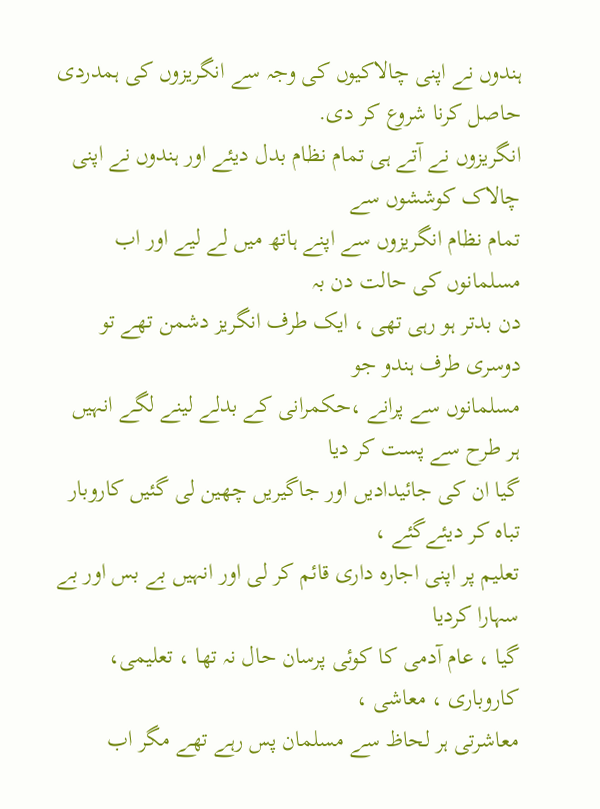ہندوں نے اپنی چالاکیوں کی وجہ سے انگریزوں کی ہمدردی حاصل کرنا شروع کر دی.
انگریزوں نے آتے ہی تمام نظام بدل دیئے اور ہندوں نے اپنی چالاک کوششوں سے
تمام نظام انگریزوں سے اپنے ہاتھ میں لے لیے اور اب مسلمانوں کی حالت دن بہ
دن بدتر ہو رہی تھی ، ایک طرف انگریز دشمن تھے تو دوسری طرف ہندو جو
مسلمانوں سے پرانے ،حکمرانی کے بدلے لینے لگے انہیں ہر طرح سے پست کر دیا
گیا ان کی جائیدادیں اور جاگیریں چھین لی گئیں کاروبار تباہ کر دیئےگئے ،
تعلیم پر اپنی اجارہ داری قائم کر لی اور انہیں بے بس اور بے سہارا کردیا
گیا ، عام آدمی کا کوئی پرسان حال نہ تھا ، تعلیمی، کاروباری ، معاشی ،
معاشرتی ہر لحاظ سے مسلمان پس رہے تھے مگر اب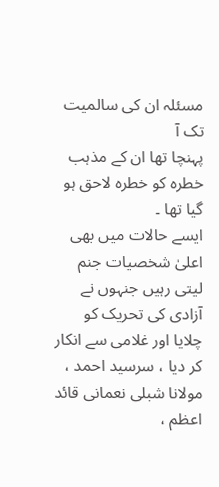مسئلہ ان کی سالمیت تک آ
پہنچا تها ان کے مذہب خطرہ کو خطرہ لاحق ہو گیا تھا ۔
ایسے حالات میں بھی اعلیٰ شخصیات جنم لیتی رہیں جنہوں نے آزادی کی تحریک کو
چلایا اور غلامی سے انکار کر دیا ، سرسید احمد ، مولانا شبلی نعمانی قائد
اعظم ،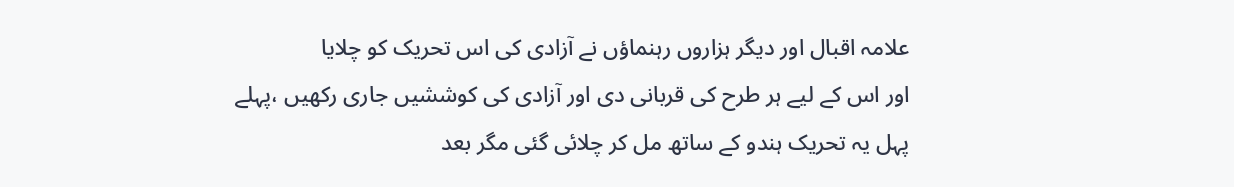علامہ اقبال اور دیگر ہزاروں رہنماؤں نے آزادی کی اس تحریک کو چلایا
اور اس کے لیے ہر طرح کی قربانی دی اور آزادی کی کوششیں جاری رکھیں ،پہلے
پہل یہ تحریک ہندو کے ساتھ مل کر چلائی گئی مگر بعد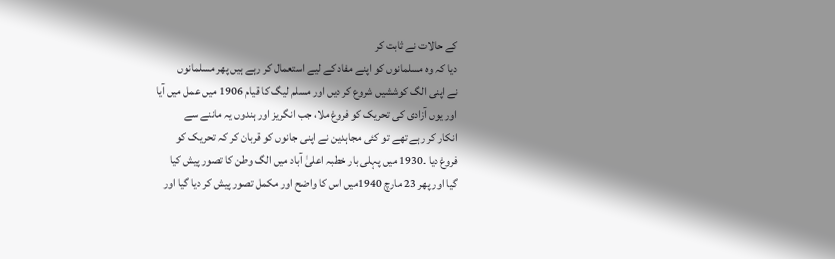کے حالات نے ثابت کر
دیا کہ وہ مسلمانوں کو اپنے مفاد کے لیے استعمال کر رہے ہیں پھر مسلمانوں
نے اپنی الگ کوششیں شروع کر دیں اور مسلم لیگ کا قیام 1906 میں عمل میں آیا
اور یوں آزادی کی تحریک کو فروغ ملا، جب انگریز اور ہندوں یہ ماننے سے
انکار کر رہے تھے تو کئی مجاہدین نے اپنی جانوں کو قربان کر کہ تحریک کو
فروغ دیا ۔1930 میں پہلی بار خطبہ اعلیٰ آباد میں الگ وطن کا تصور پیش کیا
گیا اور پھر 23 مارچ 1940میں اس کا واضح اور مکمل تصور پیش کر دیا گیا اور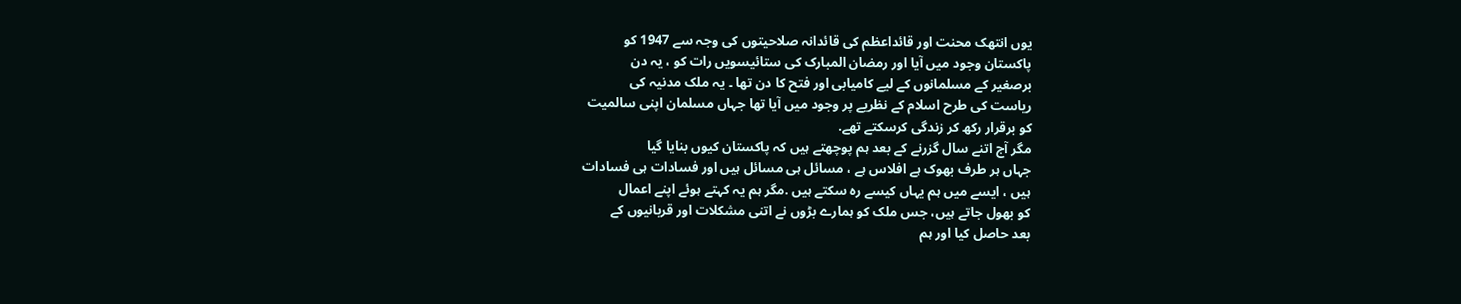یوں انتھک محنت اور قائداعظم کی قائدانہ صلاحیتوں کی وجہ سے 1947 کو
پاکستان وجود میں آیا اور رمضان المبارک کی ستائیسویں رات کو ، یہ دن
برصغیر کے مسلمانوں کے لیے کامیابی اور فتح کا دن تها ۔ یہ ملک مدنیہ کی
ریاست کی طرح اسلام کے نظریے پر وجود میں آیا تھا جہاں مسلمان اپنی سالمیت
کو برقرار رکھ کر زندگی کرسکتے تھے.
مگر آج اتنے سال گزرنے کے بعد ہم پوچھتے ہیں کہ پاکستان کیوں بنایا گیا
جہاں ہر طرف بھوک ہے افلاس ہے ، مسائل ہی مسائل ہیں اور فسادات ہی فسادات
ہیں ، ایسے میں ہم یہاں کیسے رہ سکتے ہیں .مگر ہم یہ کہتے ہوئے اپنے اعمال
کو بھول جاتے ہیں، جس ملک کو ہمارے بڑوں نے اتنی مشکلات اور قربانیوں کے
بعد حاصل کیا اور ہم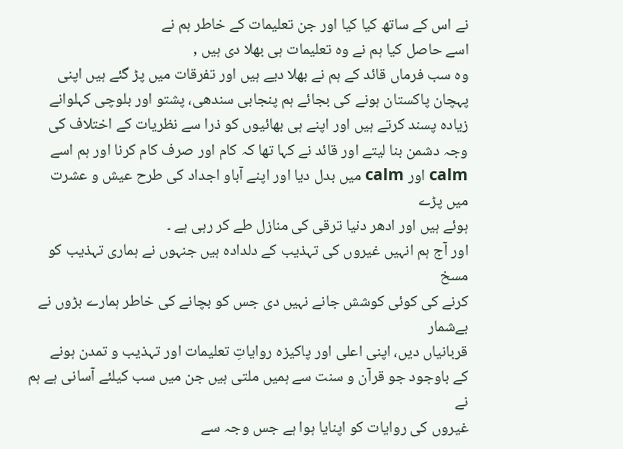نے اس کے ساتھ کیا کیا اور جن تعلیمات کے خاطر ہم نے
اسے حاصل کیا ہم نے وہ تعلیمات ہی بھلا دی ہیں ,
وہ سب فرماں قائد کے ہم نے بهلا دیے ہیں اور تفرقات میں پڑ گئے ہیں اپنی
پہچان پاکستان ہونے کی بجائے ہم پنجابی سندھی، پشتو اور بلوچی کہلوانے
زیادہ پسند کرتے ہیں اور اپنے ہی بھائیوں کو ذرا سے نظریات کے اختلاف کی
وجہ دشمن بنا لیتے اور قائد نے کہا تھا کہ کام اور صرف کام کرنا اور ہم اسے
calm اور calm میں بدل دیا اور اپنے آباو اجداد کی طرح عیش و عشرت میں پڑے
ہوئے ہیں اور ادھر دنیا ترقی کی منازل طے کر رہی ہے ۔
اور آج ہم انہیں غیروں کی تہذیب کے دلدادہ ہیں جنہوں نے ہماری تہذیب کو مسخ
کرنے کی کوئی کوشش جانے نہیں دی جس کو بچانے کی خاطر ہمارے بڑوں نے بےشمار
قربانیاں دیں، اپنی اعلی اور پاکیزہ روایاتِ تعلیمات اور تہذیب و تمدن ہونے
کے باوجود جو قرآن و سنت سے ہمیں ملتی ہیں جن میں سب کیلئے آسانی ہے ہم نے
غیروں کی روایات کو اپنایا ہوا ہے جس وجہ سے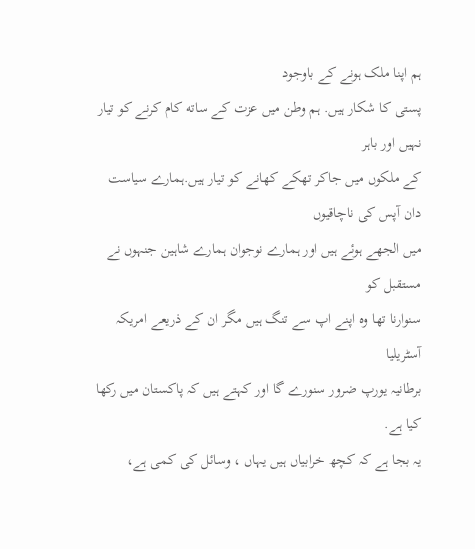ہم اپنا ملک ہونے کے باوجود
پستی کا شکار ہیں. ہم وطن میں عزت کے ساته کام کرنے کو تیار نہیں اور باہر
کے ملکوں میں جاکر تھکے کھانے کو تیار ہیں.ہمارے سیاست دان آپس کی ناچاقیوں
میں الجھے ہوئے ہیں اور ہمارے نوجوان ہمارے شاہین جنہوں نے مستقبل کو
سنوارنا تها وہ اپنے اپ سے تنگ ہیں مگر ان کے ذریعے امریکہ آسٹریلیا
برطانیہ یورپ ضرور سنورے گا اور کہتے ہیں کہ پاکستان میں رکھا کیا ہے.
یہ بجا ہے کہ کچھ خرابیاں ہیں یہاں ، وسائل کی کمی ہے،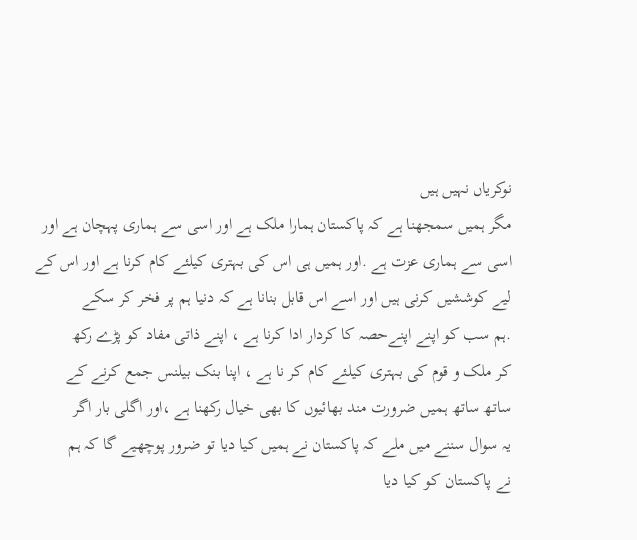نوکریاں نہیں ہیں
مگر ہمیں سمجھنا ہے کہ پاکستان ہمارا ملک ہے اور اسی سے ہماری پہچان ہے اور
اسی سے ہماری عزت ہے .اور ہمیں ہی اس کی بہتری کیلئے کام کرنا ہے اور اس کے
لیے کوششیں کرنی ہیں اور اسے اس قابل بنانا ہے کہ دنیا ہم پر فخر کر سکے
.ہم سب کو اپنے اپنےحصہ کا کردار ادا کرنا ہے ، اپنے ذاتی مفاد کو پڑے رکھ
کر ملک و قوم کی بہتری کیلئے کام کر نا ہے ، اپنا بنک بیلنس جمع کرنے کے
ساتھ ساتھ ہمیں ضرورت مند بھائیوں کا بھی خیال رکھنا ہے ،اور اگلی بار اگر
یہ سوال سننے میں ملے کہ پاکستان نے ہمیں کیا دیا تو ضرور پوچھیے گا کہ ہم
نے پاکستان کو کیا دیا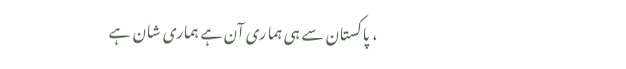، پاکستان سے ہی ہماری آن ہے ہماری شان ہے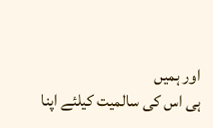اور ہمیں
ہی اس کی سالمیت کیلئے اپنا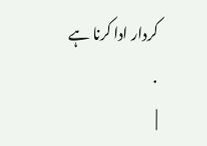کردار ادا کرنا ہے .
|